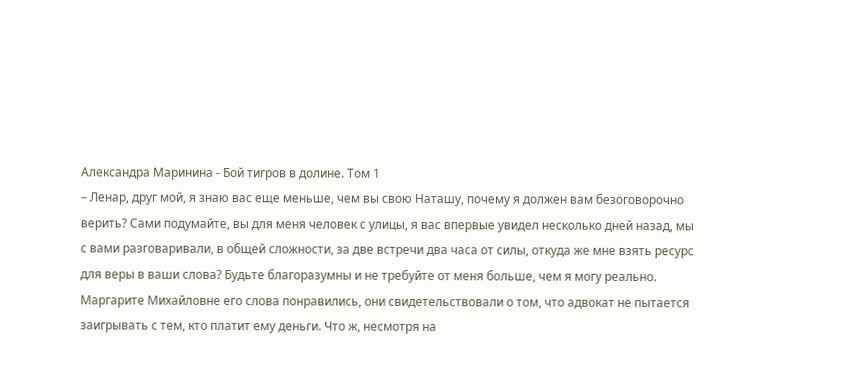Александра Маринина - Бой тигров в долине. Том 1
– Ленар, друг мой, я знаю вас еще меньше, чем вы свою Наташу, почему я должен вам безоговорочно верить? Сами подумайте, вы для меня человек с улицы, я вас впервые увидел несколько дней назад, мы с вами разговаривали, в общей сложности, за две встречи два часа от силы, откуда же мне взять ресурс для веры в ваши слова? Будьте благоразумны и не требуйте от меня больше, чем я могу реально.
Маргарите Михайловне его слова понравились, они свидетельствовали о том, что адвокат не пытается заигрывать с тем, кто платит ему деньги. Что ж, несмотря на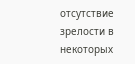отсутствие зрелости в некоторых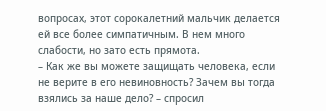вопросах, этот сорокалетний мальчик делается ей все более симпатичным. В нем много слабости, но зато есть прямота.
– Как же вы можете защищать человека, если не верите в его невиновность? Зачем вы тогда взялись за наше дело? – спросил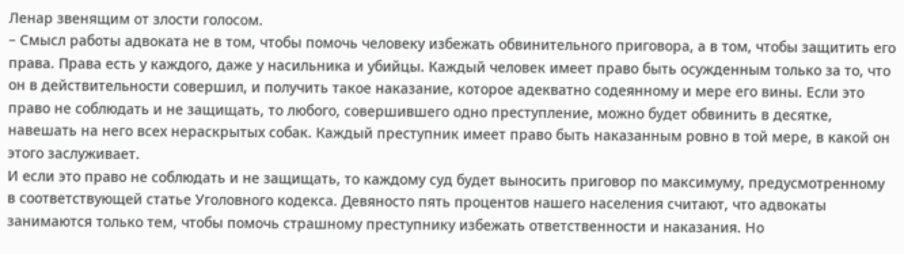Ленар звенящим от злости голосом.
– Смысл работы адвоката не в том, чтобы помочь человеку избежать обвинительного приговора, а в том, чтобы защитить его права. Права есть у каждого, даже у насильника и убийцы. Каждый человек имеет право быть осужденным только за то, что он в действительности совершил, и получить такое наказание, которое адекватно содеянному и мере его вины. Если это право не соблюдать и не защищать, то любого, совершившего одно преступление, можно будет обвинить в десятке, навешать на него всех нераскрытых собак. Каждый преступник имеет право быть наказанным ровно в той мере, в какой он этого заслуживает.
И если это право не соблюдать и не защищать, то каждому суд будет выносить приговор по максимуму, предусмотренному в соответствующей статье Уголовного кодекса. Девяносто пять процентов нашего населения считают, что адвокаты занимаются только тем, чтобы помочь страшному преступнику избежать ответственности и наказания. Но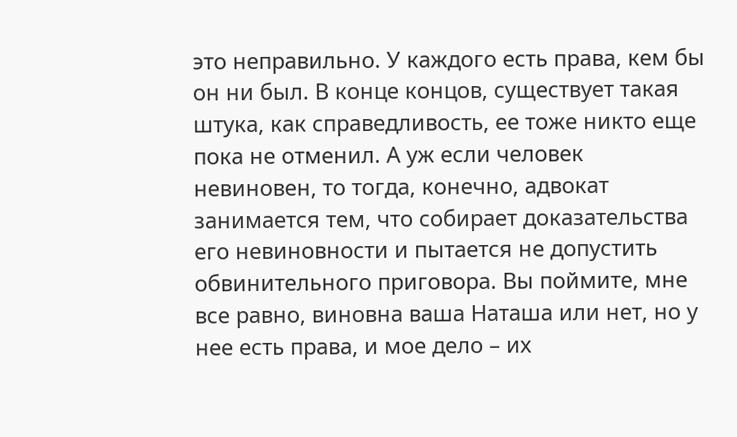это неправильно. У каждого есть права, кем бы он ни был. В конце концов, существует такая штука, как справедливость, ее тоже никто еще пока не отменил. А уж если человек невиновен, то тогда, конечно, адвокат занимается тем, что собирает доказательства его невиновности и пытается не допустить обвинительного приговора. Вы поймите, мне все равно, виновна ваша Наташа или нет, но у нее есть права, и мое дело – их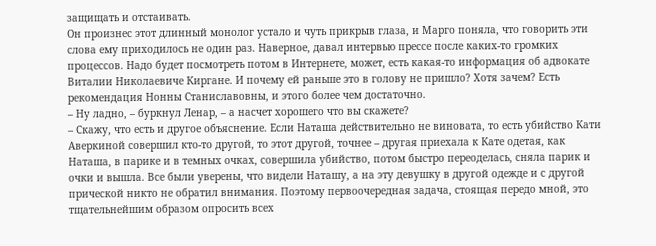защищать и отстаивать.
Он произнес этот длинный монолог устало и чуть прикрыв глаза, и Марго поняла, что говорить эти слова ему приходилось не один раз. Наверное, давал интервью прессе после каких-то громких процессов. Надо будет посмотреть потом в Интернете, может, есть какая-то информация об адвокате Виталии Николаевиче Киргане. И почему ей раньше это в голову не пришло? Хотя зачем? Есть рекомендация Нонны Станиславовны, и этого более чем достаточно.
– Ну ладно, – буркнул Ленар, – а насчет хорошего что вы скажете?
– Скажу, что есть и другое объяснение. Если Наташа действительно не виновата, то есть убийство Кати Аверкиной совершил кто-то другой, то этот другой, точнее – другая приехала к Кате одетая, как Наташа, в парике и в темных очках, совершила убийство, потом быстро переоделась, сняла парик и очки и вышла. Все были уверены, что видели Наташу, а на эту девушку в другой одежде и с другой прической никто не обратил внимания. Поэтому первоочередная задача, стоящая передо мной, это тщательнейшим образом опросить всех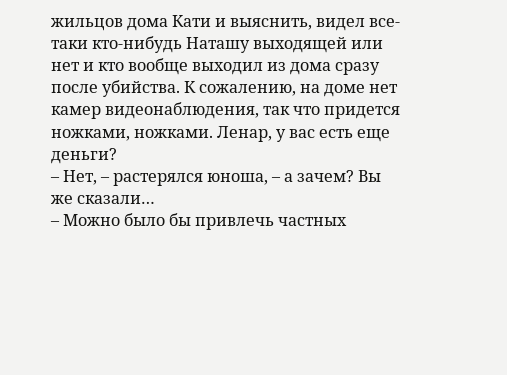жильцов дома Кати и выяснить, видел все-таки кто-нибудь Наташу выходящей или нет и кто вообще выходил из дома сразу после убийства. К сожалению, на доме нет камер видеонаблюдения, так что придется ножками, ножками. Ленар, у вас есть еще деньги?
– Нет, – растерялся юноша, – а зачем? Вы же сказали…
– Можно было бы привлечь частных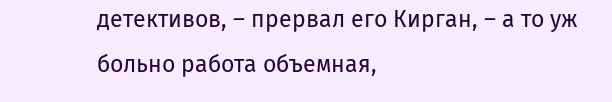детективов, – прервал его Кирган, – а то уж больно работа объемная,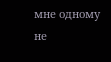мне одному не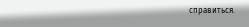справиться.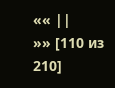«« ||
»» [110 из
210]